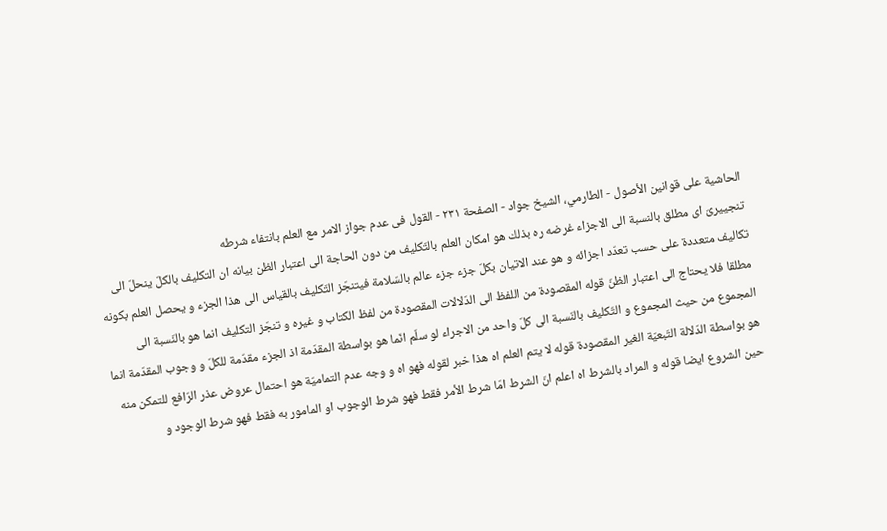الحاشية على قوانين الأصول - الطارمي، الشيخ جواد - الصفحة ٢٣١ - القول فى عدم جواز الامر مع العلم بانتفاء شرطه
تنجييرىّ اى مطلق بالنسبة الى الاجزاء غرضه ره بذلك هو امكان العلم بالتّكليف من دون الحاجة الى اعتبار الظن بيانه ان التكليف بالكلّ ينحلّ الى تكاليف متعددة على حسب تعدّد اجزائه و هو عند الاتيان بكلّ جزء جزء عالم بالسّلامة فيتنجّز التّكليف بالقياس الى هذا الجزء و يحصل العلم بكونه مطلقا فلا يحتاج الى اعتبار الظنّ قوله المقصودة من اللفظ الى الدّلالات المقصودة من لفظ الكتاب و غيره و تنجّز التكليف انما هو بالنّسبة الى المجموع من حيث المجموع و التّكليف بالنّسبة الى كلّ واحد من الاجراء لو سلّم انّما هو بواسطة المقدّمة اذ الجزء مقدّمة للكلّ و وجوب المقدّمة انما هو بواسطة الدّلالة التّبعيّة الغير المقصودة قوله لا يتم العلم اه هذا خبر لقوله فهو اه و وجه عدم التماميّة هو احتمال عروض عذر الرّافع للتمكن منه حين الشروع ايضا قوله و المراد بالشرط اه اعلم انّ الشرط امّا شرط الأمر فقط فهو شرط الوجوب او المامور به فقط فهو شرط الوجود و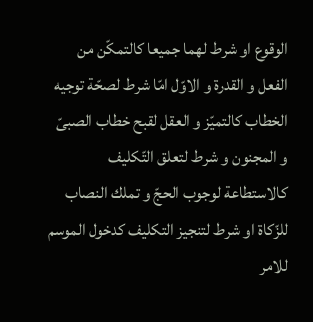الوقوع او شرط لهما جميعا كالتمكّن من الفعل و القدرة و الاوّل امّا شرط لصحّة توجيه الخطاب كالتميّز و العقل لقبح خطاب الصبىّ و المجنون و شرط لتعلق التّكليف كالاستطاعة لوجوب الحجّ و تملك النصاب للزّكاة او شرط لتنجيز التكليف كدخول الموسم للامر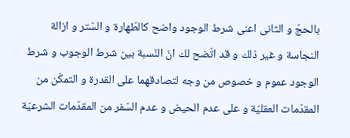بالحجّ و الثانى اعنى شرط الوجود واضح كالطّهارة و السّتر و ازالة النجاسة و غير ذلك و قد اتّضح لك انّ النّسبة بين شرط الوجوب و شرط الوجود عموم و خصوص من وجه لتصادقهما على القدرة و التمكّن من المقدّمات العقليّة و على عدم الحيض و عدم السّفر من المقدّمات الشرعيّة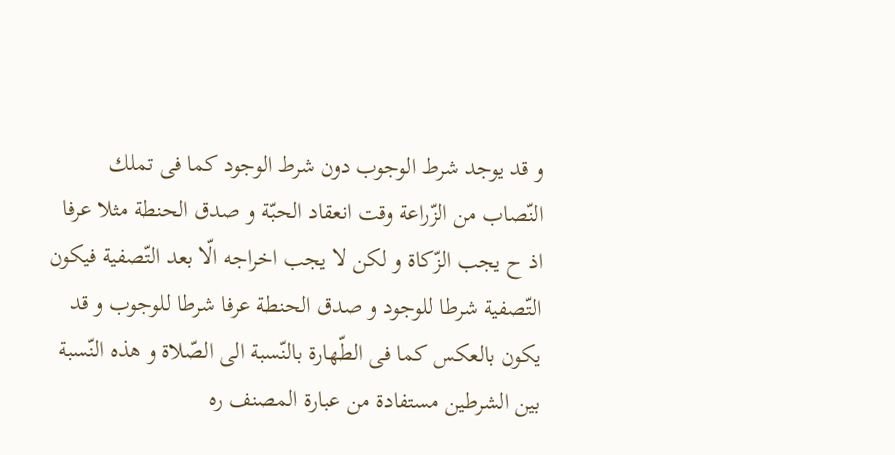و قد يوجد شرط الوجوب دون شرط الوجود كما فى تملك النّصاب من الزّراعة وقت انعقاد الحبّة و صدق الحنطة مثلا عرفا اذ ح يجب الزّكاة و لكن لا يجب اخراجه الّا بعد التّصفية فيكون التّصفية شرطا للوجود و صدق الحنطة عرفا شرطا للوجوب و قد يكون بالعكس كما فى الطّهارة بالنّسبة الى الصّلاة و هذه النّسبة بين الشرطين مستفادة من عبارة المصنف ره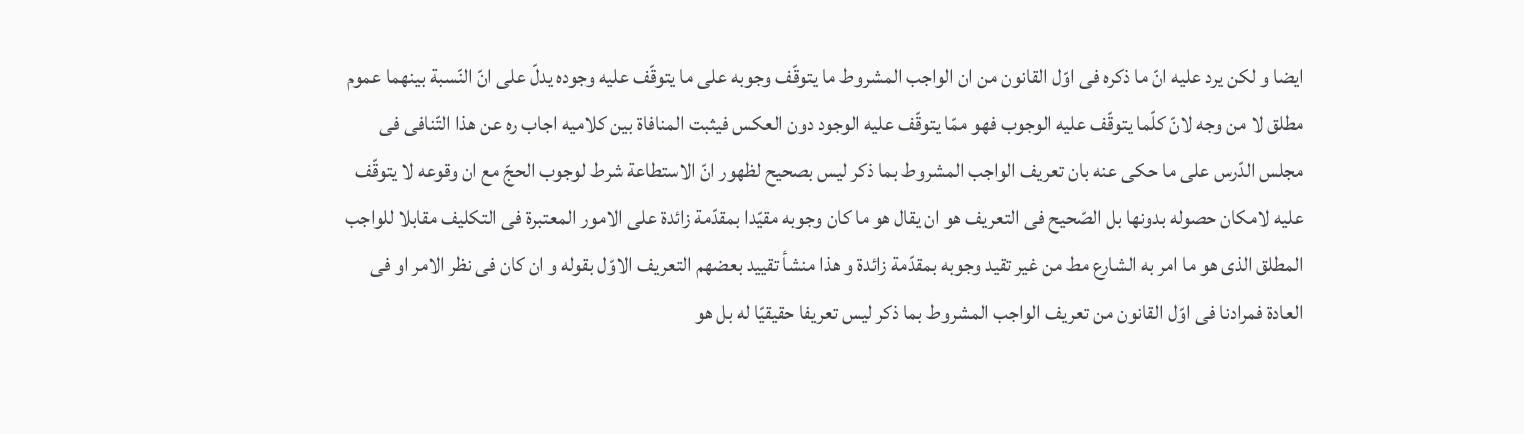ايضا و لكن يرد عليه انّ ما ذكره فى اوّل القانون من ان الواجب المشروط ما يتوقّف وجوبه على ما يتوقّف عليه وجوده يدلّ على انّ النّسبة بينهما عموم مطلق لا من وجه لانّ كلّما يتوقّف عليه الوجوب فهو ممّا يتوقّف عليه الوجود دون العكس فيثبت المنافاة بين كلاميه اجاب ره عن هذا التّنافى فى مجلس الدّرس على ما حكى عنه بان تعريف الواجب المشروط بما ذكر ليس بصحيح لظهور انّ الاستطاعة شرط لوجوب الحجّ مع ان وقوعه لا يتوقّف عليه لامكان حصوله بدونها بل الصّحيح فى التعريف هو ان يقال هو ما كان وجوبه مقيّدا بمقدّمة زائدة على الامور المعتبرة فى التكليف مقابلا للواجب المطلق الذى هو ما امر به الشارع مط من غير تقيد وجوبه بمقدّمة زائدة و هذا منشأ تقييد بعضهم التعريف الاوّل بقوله و ان كان فى نظر الامر او فى العادة فمرادنا فى اوّل القانون من تعريف الواجب المشروط بما ذكر ليس تعريفا حقيقيّا له بل هو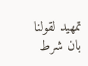تمهيد لقولنا بان شرط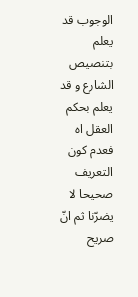الوجوب قد يعلم بتنصيص الشارع و قد يعلم بحكم العقل اه فعدم كون التعريف صحيحا لا يضرّنا ثم انّ صريح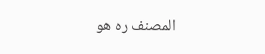المصنف ره هو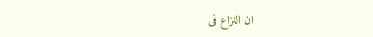ان النزاع فى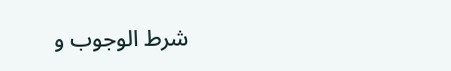شرط الوجوب و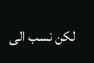لكن نسب الى